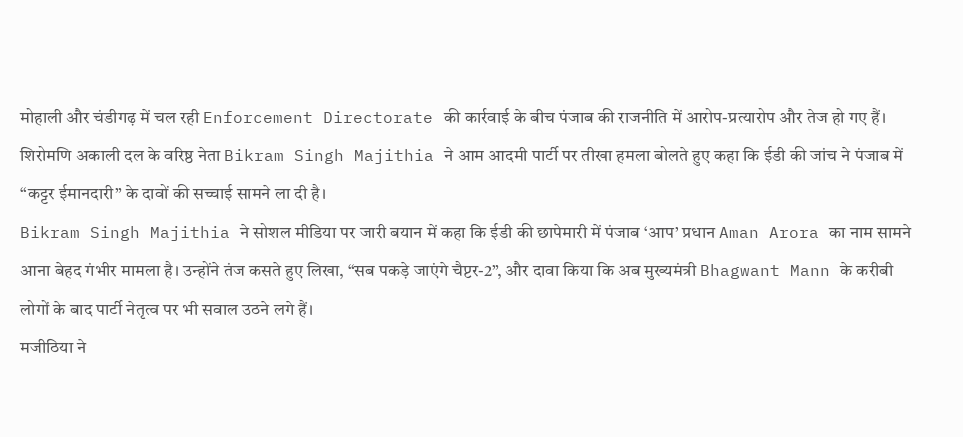मोहाली और चंडीगढ़ में चल रही Enforcement Directorate की कार्रवाई के बीच पंजाब की राजनीति में आरोप-प्रत्यारोप और तेज हो गए हैं। शिरोमणि अकाली दल के वरिष्ठ नेता Bikram Singh Majithia ने आम आदमी पार्टी पर तीखा हमला बोलते हुए कहा कि ईडी की जांच ने पंजाब में “कट्टर ईमानदारी” के दावों की सच्चाई सामने ला दी है।
Bikram Singh Majithia ने सोशल मीडिया पर जारी बयान में कहा कि ईडी की छापेमारी में पंजाब ‘आप’ प्रधान Aman Arora का नाम सामने आना बेहद गंभीर मामला है। उन्होंने तंज कसते हुए लिखा, “सब पकड़े जाएंगे चैप्टर-2”, और दावा किया कि अब मुख्यमंत्री Bhagwant Mann के करीबी लोगों के बाद पार्टी नेतृत्व पर भी सवाल उठने लगे हैं।
मजीठिया ने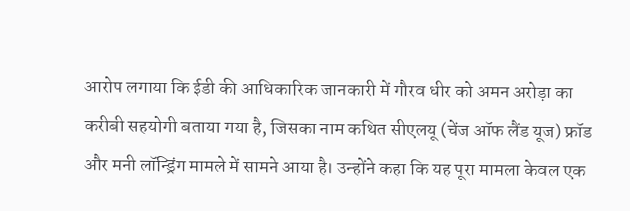आरोप लगाया कि ईडी की आधिकारिक जानकारी में गौरव धीर को अमन अरोड़ा का करीबी सहयोगी बताया गया है, जिसका नाम कथित सीएलयू (चेंज ऑफ लैंड यूज) फ्रॉड और मनी लॉन्ड्रिंग मामले में सामने आया है। उन्होंने कहा कि यह पूरा मामला केवल एक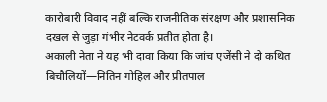कारोबारी विवाद नहीं बल्कि राजनीतिक संरक्षण और प्रशासनिक दखल से जुड़ा गंभीर नेटवर्क प्रतीत होता है।
अकाली नेता ने यह भी दावा किया कि जांच एजेंसी ने दो कथित बिचौलियों—नितिन गोहिल और प्रीतपाल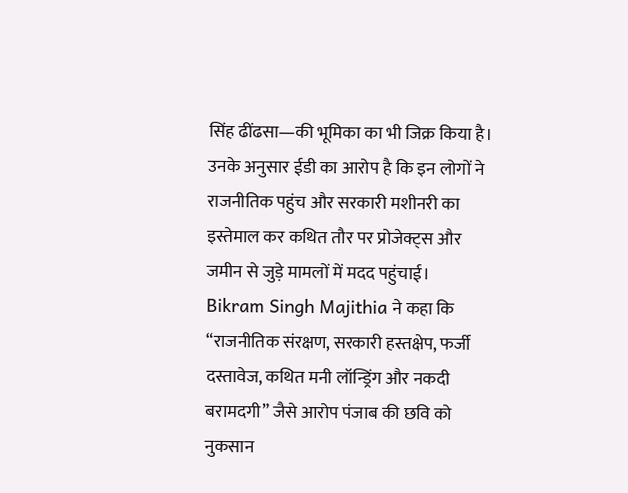सिंह ढींढसा—की भूमिका का भी जिक्र किया है। उनके अनुसार ईडी का आरोप है कि इन लोगों ने राजनीतिक पहुंच और सरकारी मशीनरी का इस्तेमाल कर कथित तौर पर प्रोजेक्ट्स और जमीन से जुड़े मामलों में मदद पहुंचाई।
Bikram Singh Majithia ने कहा कि “राजनीतिक संरक्षण, सरकारी हस्तक्षेप, फर्जी दस्तावेज, कथित मनी लॉन्ड्रिंग और नकदी बरामदगी” जैसे आरोप पंजाब की छवि को नुकसान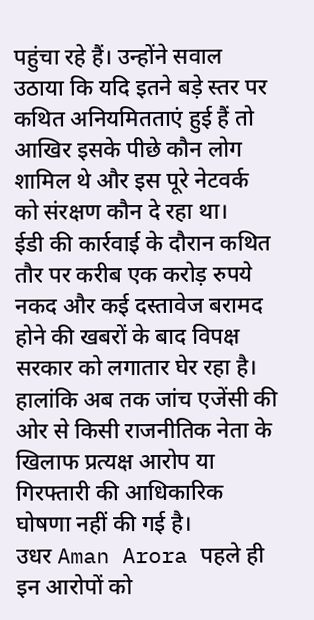पहुंचा रहे हैं। उन्होंने सवाल उठाया कि यदि इतने बड़े स्तर पर कथित अनियमितताएं हुई हैं तो आखिर इसके पीछे कौन लोग शामिल थे और इस पूरे नेटवर्क को संरक्षण कौन दे रहा था।
ईडी की कार्रवाई के दौरान कथित तौर पर करीब एक करोड़ रुपये नकद और कई दस्तावेज बरामद होने की खबरों के बाद विपक्ष सरकार को लगातार घेर रहा है। हालांकि अब तक जांच एजेंसी की ओर से किसी राजनीतिक नेता के खिलाफ प्रत्यक्ष आरोप या गिरफ्तारी की आधिकारिक घोषणा नहीं की गई है।
उधर Aman Arora पहले ही इन आरोपों को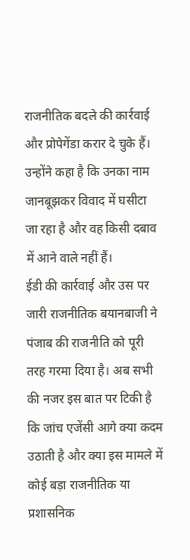राजनीतिक बदले की कार्रवाई और प्रोपेगेंडा करार दे चुके हैं। उन्होंने कहा है कि उनका नाम जानबूझकर विवाद में घसीटा जा रहा है और वह किसी दबाव में आने वाले नहीं हैं।
ईडी की कार्रवाई और उस पर जारी राजनीतिक बयानबाजी ने पंजाब की राजनीति को पूरी तरह गरमा दिया है। अब सभी की नजर इस बात पर टिकी है कि जांच एजेंसी आगे क्या कदम उठाती है और क्या इस मामले में कोई बड़ा राजनीतिक या प्रशासनिक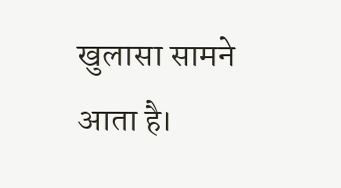खुलासा सामने आता है।